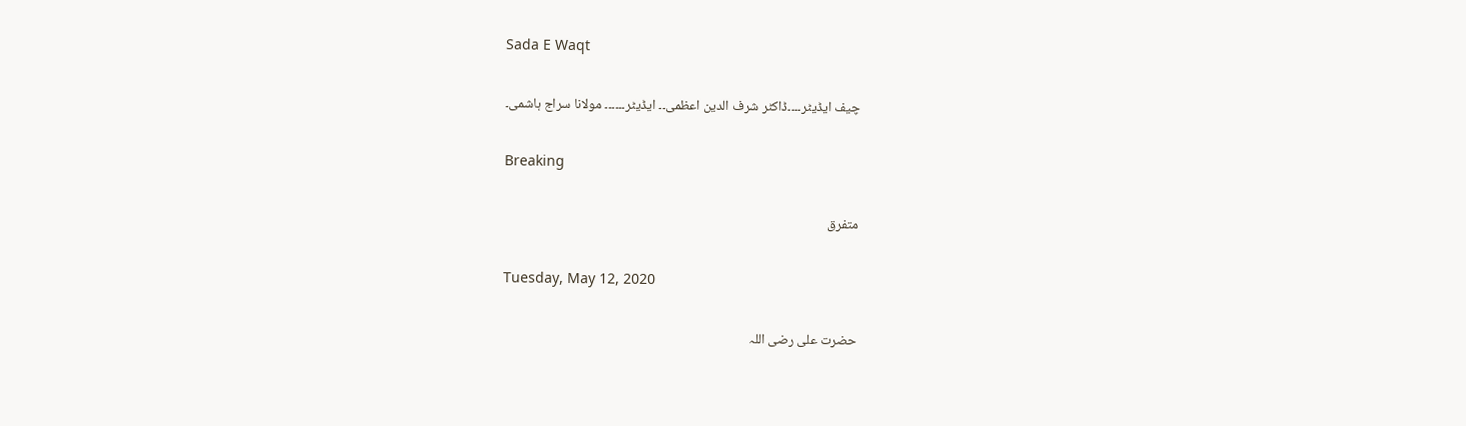Sada E Waqt

چیف ایڈیٹر۔۔۔۔ڈاکٹر شرف الدین اعظمی۔۔ ایڈیٹر۔۔۔۔۔۔ مولانا سراج ہاشمی۔

Breaking

متفرق

Tuesday, May 12, 2020

حضرت علی رضی اللہ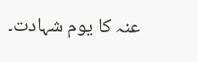عنہ کا یوم شہادت۔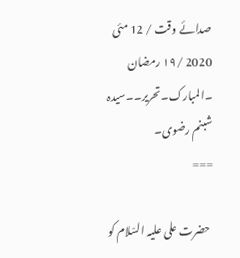صدائے وقت / 12 مئی 2020 /١٩ رمضان ۔المبارک۔تحریر۔۔سیدہ شبنم رضوی۔
===

 حضرت علی علیہ السّلام کو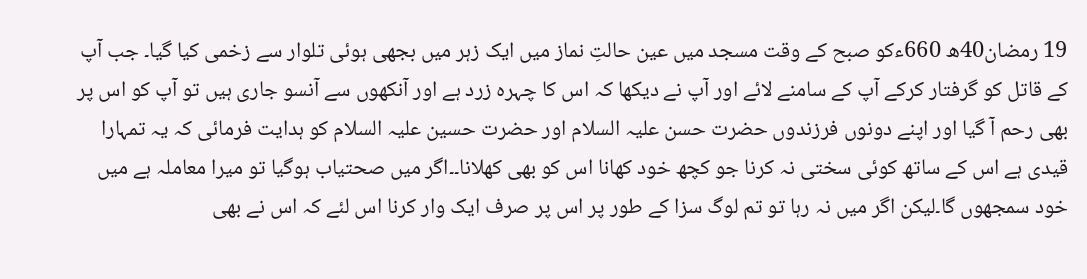19 رمضان40ھ 660ءکو صبح کے وقت مسجد میں عین حالتِ نماز میں ایک زہر میں بجھی ہوئی تلوار سے زخمی کیا گیا۔ جب آپ کے قاتل کو گرفتار کرکے آپ کے سامنے لائے اور آپ نے دیکھا کہ اس کا چہرہ زرد ہے اور آنکھوں سے آنسو جاری ہیں تو آپ کو اس پر بھی رحم آ گیا اور اپنے دونوں فرزندوں حضرت حسن علیہ السلام اور حضرت حسین علیہ السلام کو ہدایت فرمائی کہ یہ تمہارا قیدی ہے اس کے ساتھ کوئی سختی نہ کرنا جو کچھ خود کھانا اس کو بھی کھلانا۔۔اگر میں صحتیاب ہوگیا تو میرا معاملہ ہے میں خود سمجھوں گا۔لیکن اگر میں نہ رہا تو تم لوگ سزا کے طور پر اس پر صرف ایک وار کرنا اس لئے کہ اس نے بھی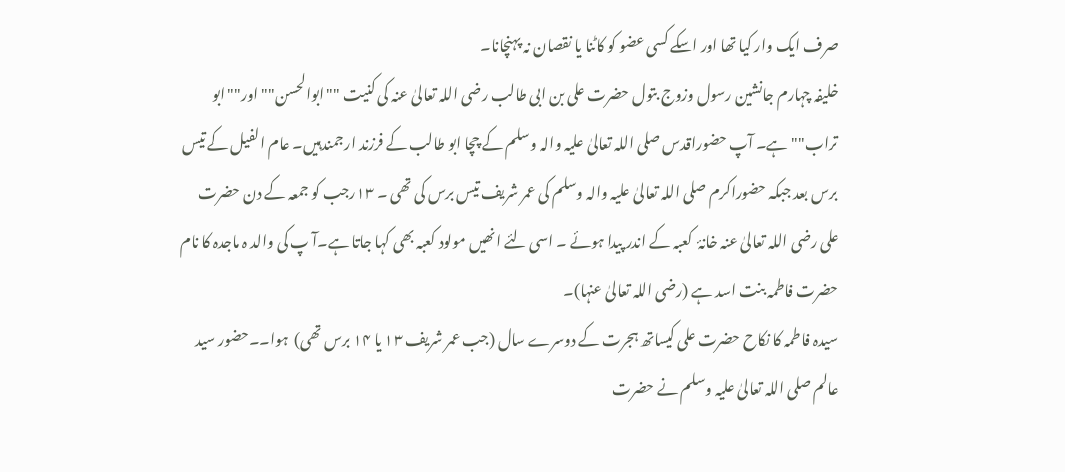صرف ایک وار کیا تھا اور اسکے کسی عضو کو کاٹنا یا نقصان نہ پہنچانا۔
خلیفہ چہارم جانشین رسول وزوج بتول حضرت علی بن ابی طالب رضی اللہ تعالیٰ عنہ کی کنیت ""ابوالحسن""اور""ابو تراب""ہے۔ آپ حضوراقدس صلی اللہ تعالیٰ علیہ والہ وسلم کے چچا ابو طالب کے فرزند ارجمندہیں۔ عام الفیل کے تیس برس بعد جبکہ حضوراکرم صلی اللہ تعالیٰ علیہ والہ وسلم کی عمر شریف تیس برس کی تھی ۔ ۱۳رجب کو جمعہ کے دن حضرت علی رضی اللہ تعالیٰ عنہ خانۂ  کعبہ کے اندر پیدا ہوئے ۔ اسی لئے انھیں مولود کعبہ بھی کہا جاتا ہے۔آ پ کی والد ہ ماجدہ کا نام حضرت فاطمہ بنت اسد ہے (رضی اللہ تعالیٰ عنہا)۔
سیدہ فاطمہ کا نکاح حضرت علی کیساتھ ہجرت کے دوسرے سال (جب عمر شریف ۱۳ یا ۱۴ برس تھی)  ہوا۔۔حضور سید عالم صلی اللہ تعالیٰ علیہ وسلم نے حضرت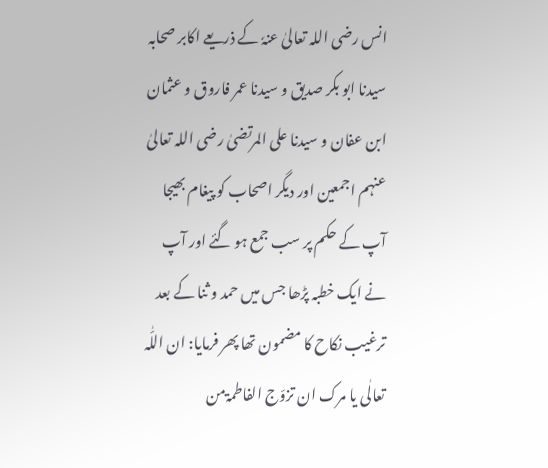انس رضی اللہ تعالیٰ عنہٗ کے ذریعے اکابر صحابہ سیدنا ابو بکر صدیق و سیدنا عمر فاروق و عثمان ابن عفان و سیدنا علی المرتضیٰ رضی اللہ تعالیٰ عنہم اجمعین اور دیگر اصحاب کو پیغام بھیجا آپ کے حکم پر سب جمع ہو گئے اور آپ نے ایک خطبہ پڑھا جس میں حمد و ثنا کے بعد ترغیب نکاح کا مضمون تھا پھر فرمایا: ان اللّٰہ تعالٰی یا مرک ان تزوّج الفاطمۃمن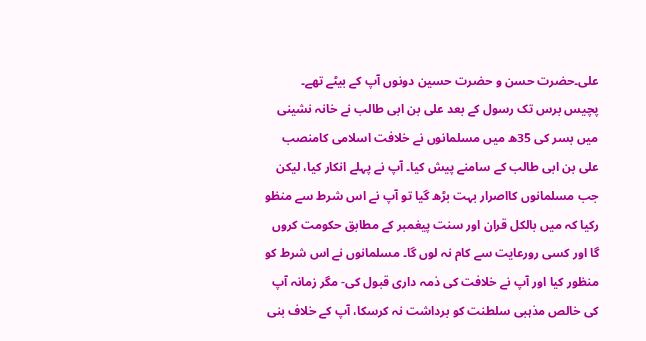علی۔حضرت حسن و حضرت حسین دونوں آپ کے بیٹے تھے۔
پچیس برس تک رسول کے بعد علی بن ابی طالب نے خانہ نشینی میں بسر کی 35ھ میں مسلمانوں نے خلافت اسلامی کامنصب علی بن ابی طالب کے سامنے پیش کیا۔ آپ نے پہلے انکار کیا، لیکن جب مسلمانوں کااصرار بہت بڑھ گیا تو آپ نے اس شرط سے منظو رکیا کہ میں بالکل قران اور سنت پیغمبر کے مطابق حکومت کروں گا اور کسی رورعایت سے کام نہ لوں گا۔ مسلمانوں نے اس شرط کو منظور کیا اور آپ نے خلافت کی ذمہ داری قبول کی- مگر زمانہ آپ کی خالص مذہبی سلطنت کو برداشت نہ کرسکا، آپ کے خلاف بنی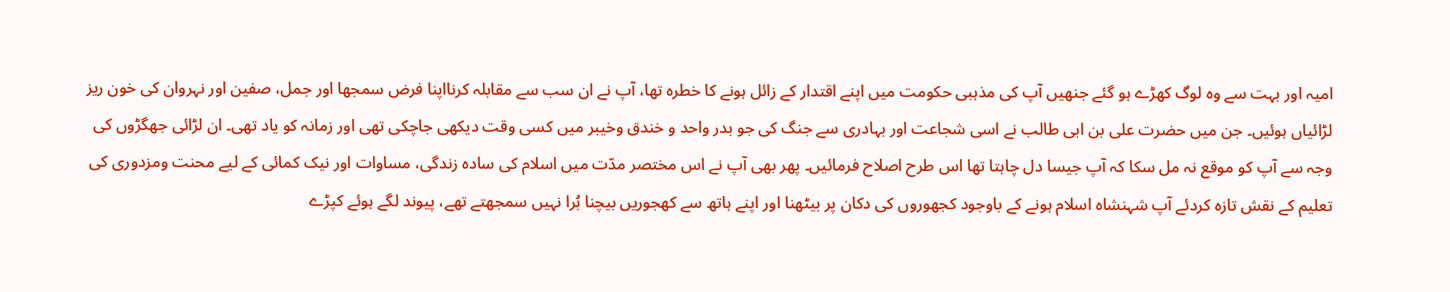امیہ اور بہت سے وہ لوگ کھڑے ہو گئے جنھیں آپ کی مذہبی حکومت میں اپنے اقتدار کے زائل ہونے کا خطرہ تھا، آپ نے ان سب سے مقابلہ کرنااپنا فرض سمجھا اور جمل، صفین اور نہروان کی خون ریز لڑائیاں ہوئیں۔ جن میں حضرت علی بن ابی طالب نے اسی شجاعت اور بہادری سے جنگ کی جو بدر واحد و خندق وخیبر میں کسی وقت دیکھی جاچکی تھی اور زمانہ کو یاد تھی۔ ان لڑائی جھگڑوں کی وجہ سے آپ کو موقع نہ مل سکا کہ آپ جیسا دل چاہتا تھا اس طرح اصلاح فرمائیں۔ پھر بھی آپ نے اس مختصر مدّت میں اسلام کی سادہ زندگی، مساوات اور نیک کمائی کے لیے محنت ومزدوری کی تعلیم کے نقش تازہ کردئے آپ شہنشاہ اسلام ہونے کے باوجود کجھوروں کی دکان پر بیٹھنا اور اپنے ہاتھ سے کھجوریں بیچنا بُرا نہیں سمجھتے تھے، پیوند لگے ہوئے کپڑے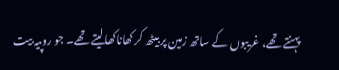پہنتے تھے، غریبوں کے ساتھ زمین پر بیٹھ کر کھاناکھالیتے تھے۔ جو روپیہ بیت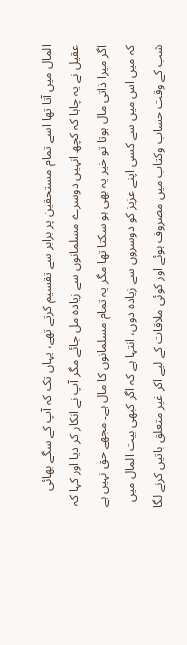المال میں آتا تھا اسے تمام مستحقین پر برابر سے تقسیم کرتے تھے، یہاں تک کہ آپ کے سگے بھائی عقیل نے یہ چاہا کہ کچھ انہیں دوسرے مسلمانوں سے زیادہ مل جائے مگر آپ نے انکار کر دیا اور کہا کہ اگر میرا ذاتی مال ہوتا تو خیر یہ بھی ہو سکتا تھا مگر یہ تمام مسلمانوں کا مال ہے۔ مجھے حق نہیں ہے کہ میں اس میں سے کسی اپنے عزیز کو دوسروں سے زیادہ دوں، انتہا ہے کہ اگر کبھی بیت المال میں شب کے وقت حساب وکتاب میں مصروف ہوئے اور کوئی ملاقات کے لیے اکر غیر متعلق باتیں کرنے لگا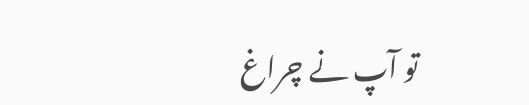تو آپ نے چراغ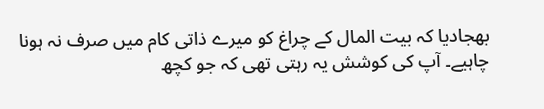بھجادیا کہ بیت المال کے چراغ کو میرے ذاتی کام میں صرف نہ ہونا چاہیے۔ آپ کی کوشش یہ رہتی تھی کہ جو کچھ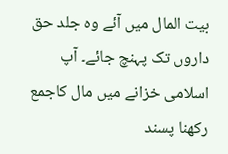بیت المال میں آئے وہ جلد حق داروں تک پہنچ جائے۔ آپ اسلامی خزانے میں مال کاجمع رکھنا پسند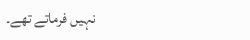نہیں فرماتے تھے۔